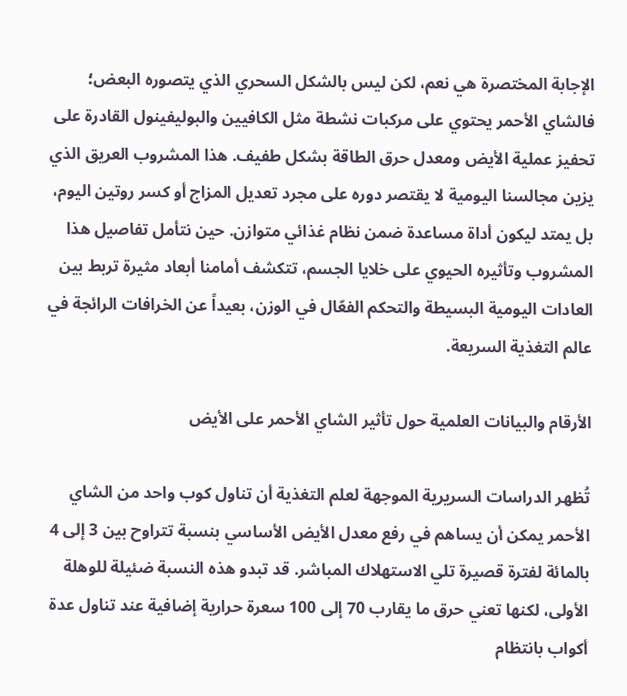الإجابة المختصرة هي نعم، لكن ليس بالشكل السحري الذي يتصوره البعض؛ فالشاي الأحمر يحتوي على مركبات نشطة مثل الكافيين والبوليفينول القادرة على تحفيز عملية الأيض ومعدل حرق الطاقة بشكل طفيف. هذا المشروب العريق الذي يزين مجالسنا اليومية لا يقتصر دوره على مجرد تعديل المزاج أو كسر روتين اليوم، بل يمتد ليكون أداة مساعدة ضمن نظام غذائي متوازن. حين نتأمل تفاصيل هذا المشروب وتأثيره الحيوي على خلايا الجسم، تتكشف أمامنا أبعاد مثيرة تربط بين العادات اليومية البسيطة والتحكم الفعّال في الوزن، بعيداً عن الخرافات الرائجة في عالم التغذية السريعة.

الأرقام والبيانات العلمية حول تأثير الشاي الأحمر على الأيض

تُظهر الدراسات السريرية الموجهة لعلم التغذية أن تناول كوب واحد من الشاي الأحمر يمكن أن يساهم في رفع معدل الأيض الأساسي بنسبة تتراوح بين 3 إلى 4 بالمائة لفترة قصيرة تلي الاستهلاك المباشر. قد تبدو هذه النسبة ضئيلة للوهلة الأولى، لكنها تعني حرق ما يقارب 70 إلى 100 سعرة حرارية إضافية عند تناول عدة أكواب بانتظام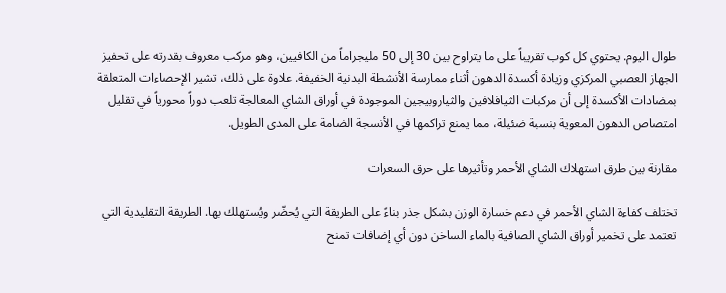طوال اليوم. يحتوي كل كوب تقريباً على ما يتراوح بين 30 إلى 50 مليجراماً من الكافيين، وهو مركب معروف بقدرته على تحفيز الجهاز العصبي المركزي وزيادة أكسدة الدهون أثناء ممارسة الأنشطة البدنية الخفيفة. علاوة على ذلك، تشير الإحصاءات المتعلقة بمضادات الأكسدة إلى أن مركبات الثيافلافين والثياروبيجين الموجودة في أوراق الشاي المعالجة تلعب دوراً محورياً في تقليل امتصاص الدهون المعوية بنسبة ضئيلة، مما يمنع تراكمها في الأنسجة الضامة على المدى الطويل.

مقارنة بين طرق استهلاك الشاي الأحمر وتأثيرها على حرق السعرات

تختلف كفاءة الشاي الأحمر في دعم خسارة الوزن بشكل جذر بناءً على الطريقة التي يُحضّر ويُستهلك بها. الطريقة التقليدية التي تعتمد على تخمير أوراق الشاي الصافية بالماء الساخن دون أي إضافات تمنح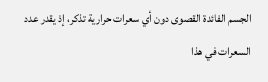الجسم الفائدة القصوى دون أي سعرات حرارية تذكر، إذ يقدر عدد السعرات في هذا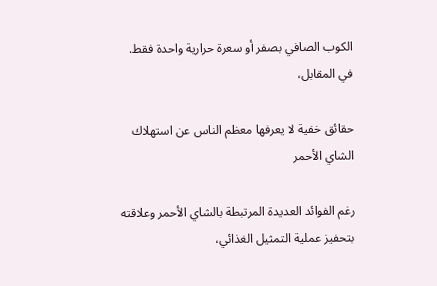الكوب الصافي بصفر أو سعرة حرارية واحدة فقط. في المقابل،

حقائق خفية لا يعرفها معظم الناس عن استهلاك الشاي الأحمر

رغم الفوائد العديدة المرتبطة بالشاي الأحمر وعلاقته بتحفيز عملية التمثيل الغذائي،